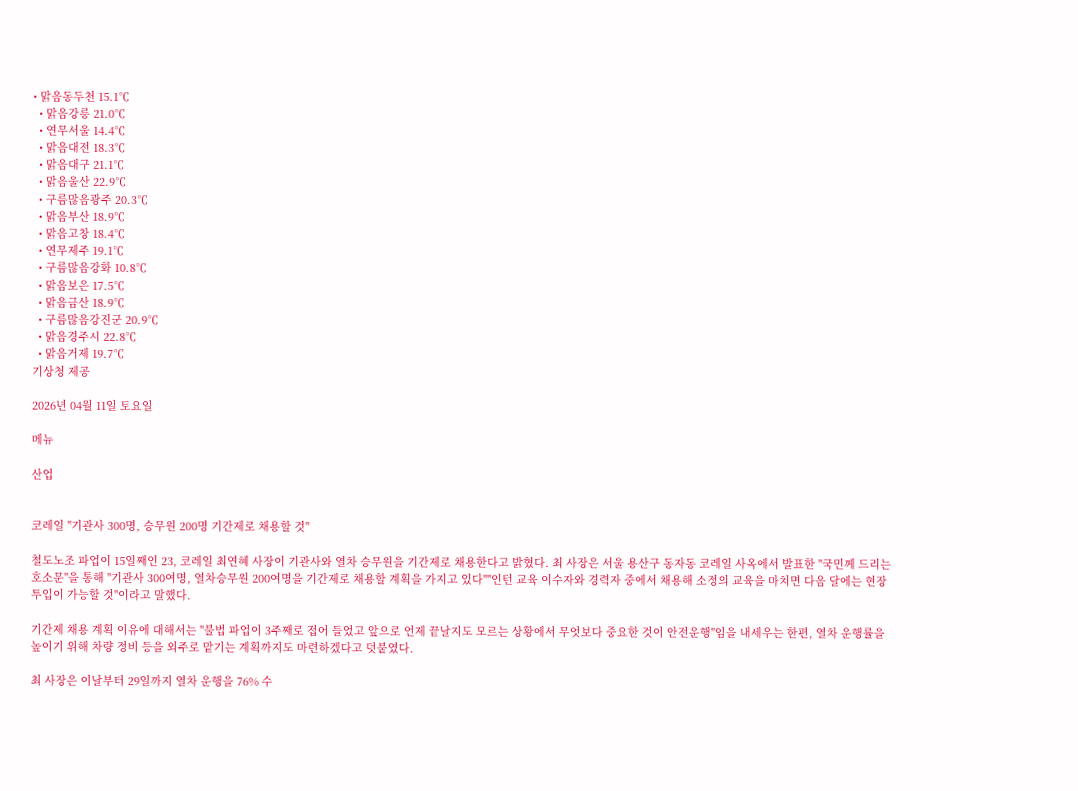• 맑음동두천 15.1℃
  • 맑음강릉 21.0℃
  • 연무서울 14.4℃
  • 맑음대전 18.3℃
  • 맑음대구 21.1℃
  • 맑음울산 22.9℃
  • 구름많음광주 20.3℃
  • 맑음부산 18.9℃
  • 맑음고창 18.4℃
  • 연무제주 19.1℃
  • 구름많음강화 10.8℃
  • 맑음보은 17.5℃
  • 맑음금산 18.9℃
  • 구름많음강진군 20.9℃
  • 맑음경주시 22.8℃
  • 맑음거제 19.7℃
기상청 제공

2026년 04월 11일 토요일

메뉴

산업


코레일 "기관사 300명, 승무원 200명 기간제로 채용할 것"

철도노조 파업이 15일째인 23, 코레일 최연혜 사장이 기관사와 열차 승무원을 기간제로 채용한다고 밝혔다. 최 사장은 서울 용산구 동자동 코레일 사옥에서 발표한 ''국민께 드리는 호소문''을 통해 "기관사 300여명, 열차승무원 200여명을 기간제로 채용할 계획을 가지고 있다""인턴 교육 이수자와 경력자 중에서 채용해 소정의 교육을 마치면 다음 달에는 현장 투입이 가능할 것"이라고 말했다.

기간제 채용 계획 이유에 대해서는 "불법 파업이 3주째로 접어 들었고 앞으로 언제 끝날지도 모르는 상황에서 무엇보다 중요한 것이 안전운행"임을 내세우는 한편, 열차 운행률을 높이기 위해 차량 정비 등을 외주로 맡기는 계획까지도 마련하겠다고 덧붙였다.

최 사장은 이날부터 29일까지 열차 운행을 76% 수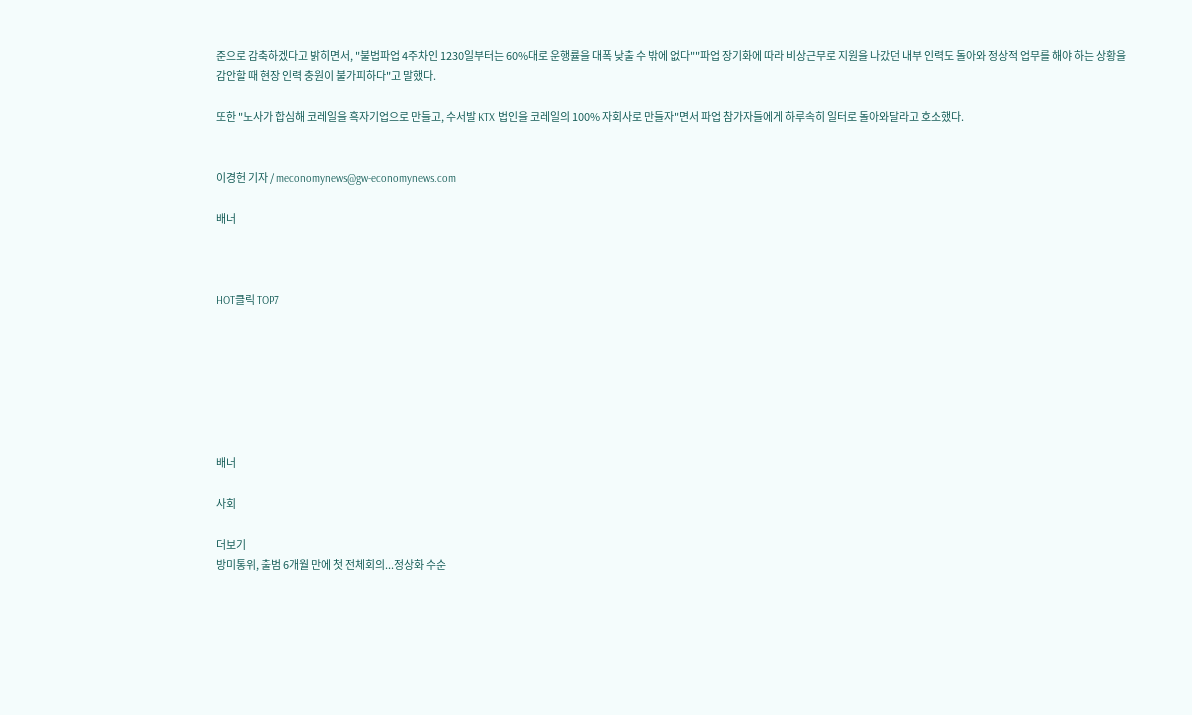준으로 감축하겠다고 밝히면서, "불법파업 4주차인 1230일부터는 60%대로 운행률을 대폭 낮출 수 밖에 없다""파업 장기화에 따라 비상근무로 지원을 나갔던 내부 인력도 돌아와 정상적 업무를 해야 하는 상황을 감안할 때 현장 인력 충원이 불가피하다"고 말했다.

또한 "노사가 합심해 코레일을 흑자기업으로 만들고, 수서발 KTX 법인을 코레일의 100% 자회사로 만들자"면서 파업 참가자들에게 하루속히 일터로 돌아와달라고 호소했다.


이경헌 기자 / meconomynews@gw-economynews.com

배너



HOT클릭 TOP7







배너

사회

더보기
방미통위, 출범 6개월 만에 첫 전체회의...정상화 수순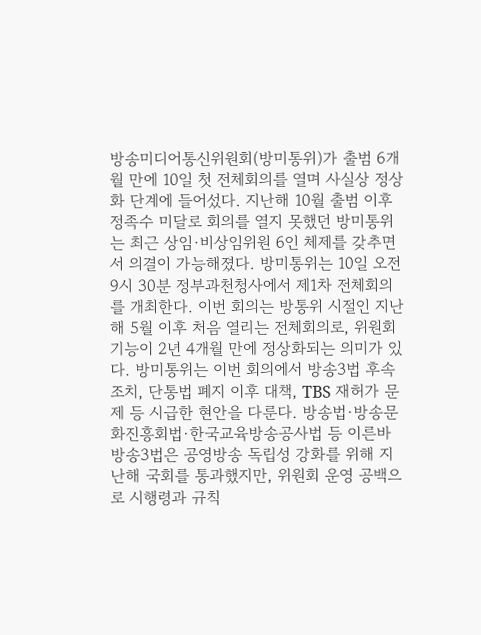방송미디어통신위원회(방미통위)가 출범 6개월 만에 10일 첫 전체회의를 열며 사실상 정상화 단계에 들어섰다. 지난해 10월 출범 이후 정족수 미달로 회의를 열지 못했던 방미통위는 최근 상임·비상임위원 6인 체제를 갖추면서 의결이 가능해졌다. 방미통위는 10일 오전 9시 30분 정부과천청사에서 제1차 전체회의를 개최한다. 이번 회의는 방통위 시절인 지난해 5월 이후 처음 열리는 전체회의로, 위원회 기능이 2년 4개월 만에 정상화되는 의미가 있다. 방미통위는 이번 회의에서 방송3법 후속 조치, 단통법 폐지 이후 대책, TBS 재허가 문제 등 시급한 현안을 다룬다. 방송법·방송문화진흥회법·한국교육방송공사법 등 이른바 방송3법은 공영방송 독립성 강화를 위해 지난해 국회를 통과했지만, 위원회 운영 공백으로 시행령과 규칙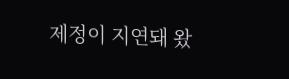제정이 지연돼 왔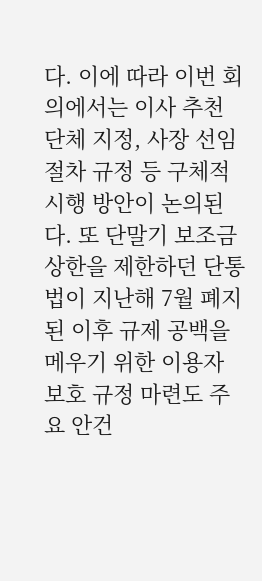다. 이에 따라 이번 회의에서는 이사 추천 단체 지정, 사장 선임 절차 규정 등 구체적 시행 방안이 논의된다. 또 단말기 보조금 상한을 제한하던 단통법이 지난해 7월 폐지된 이후 규제 공백을 메우기 위한 이용자 보호 규정 마련도 주요 안건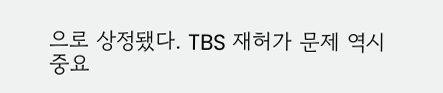으로 상정됐다. TBS 재허가 문제 역시 중요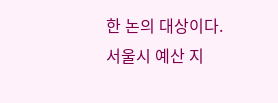한 논의 대상이다. 서울시 예산 지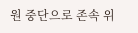원 중단으로 존속 위